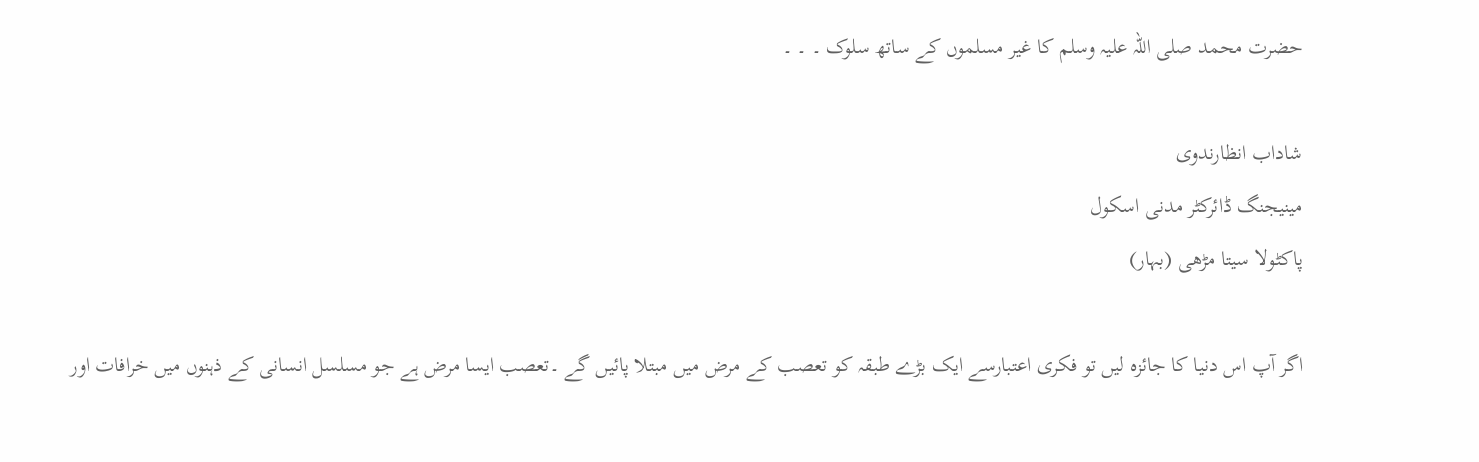حضرت محمد صلی اللہ علیہ وسلم کا غیر مسلموں کے ساتھ سلوک ۔ ۔ ۔

شاداب انظارندوی
مینیجنگ ڈائرکٹر مدنی اسکول
پاکٹولا سیتا مڑھی (بہار)

اگر آپ اس دنیا کا جائزہ لیں تو فکری اعتبارسے ایک بڑے طبقہ کو تعصب کے مرض میں مبتلا پائیں گے ۔تعصب ایسا مرض ہے جو مسلسل انسانی کے ذہنوں میں خرافات اور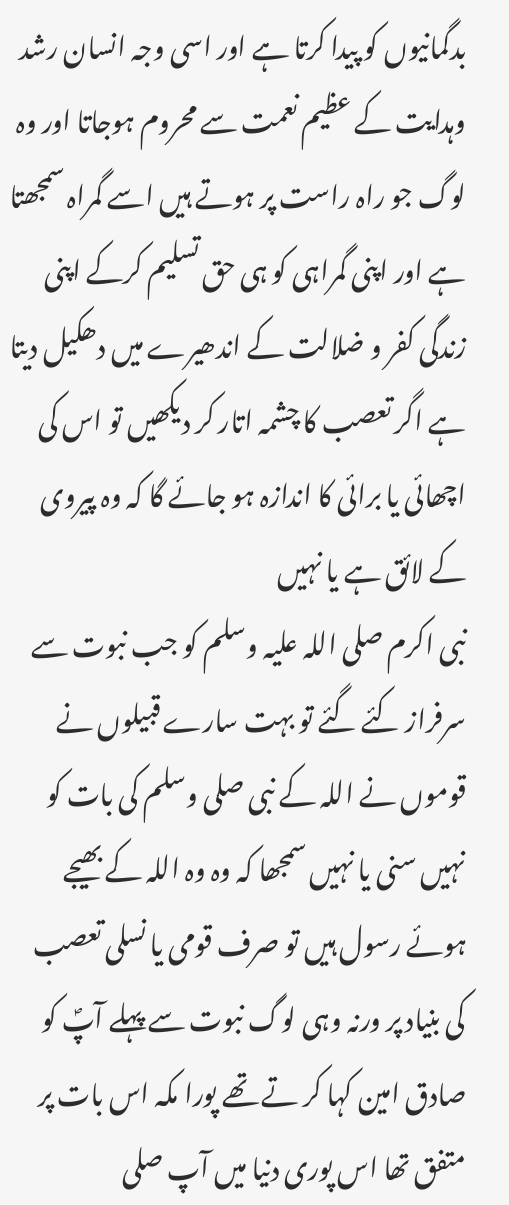بدگمانیوں کو پیدا کرتا ہے اور اسی وجہ انسان رشد وہدایت کے عظیم نعمت سے محروم ہوجاتا اور وہ لوگ جو راہ راست پر ہوتے ہیں اسے گمراہ سمجھتا ہے اور اپنی گمراہی کو ہی حق تسلیم کرکے اپنی زندگی کفر و ضلالت کے اندھیرے میں دھکیل دیتا ہے اگر تعصب کا چشمہ اتار کر دیکھیں تو اس کی اچھائی یا برائی کا اندازہ ہو جائے گا کہ وہ پیروی کے لائق ہے یا نہیں
نبی اکرم صلی اللہ علیہ وسلم کو جب نبوت سے سرفراز کئے گئے تو بہت سارے قبیلوں نے قوموں نے اللہ کے نبی صلی وسلم کی بات کو نہیں سنی یا نہیں سمجھا کہ وہ وہ اللہ کے بھیجے ہوئے رسول ہیں تو صرف قومی یا نسلی تعصب کی بنیاد پر ورنہ وہی لوگ نبوت سے پہلے آپؐ کو صادق امین کہا کر تے تھے پورا مکہ اس بات پر متفق تھا اس پوری دنیا میں آپ صلی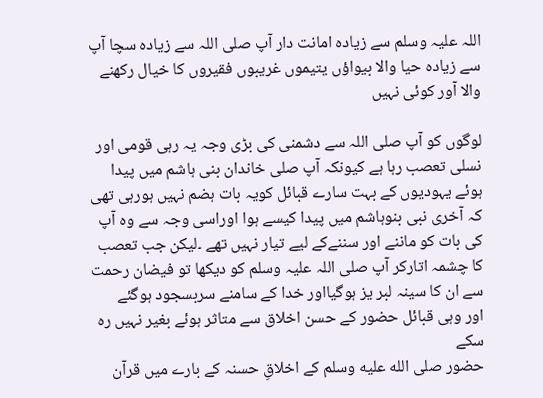اللہ علیہ وسلم سے زیادہ امانت دار آپ صلی اللہ سے زیادہ سچا آپ سے زیادہ حیا والا بیواؤں یتیموں غریبوں فقیروں کا خیال رکھنے والا آور کوئی نہیں

لوگوں کو آپ صلی اللہ سے دشمنی کی بڑی وجہ یہ رہی قومی اور نسلی تعصب رہا ہے کیونکہ آپ صلی خاندان بنی ہاشم میں پیدا ہوئے یہودیوں کے بہت سارے قبائل کویہ بات ہضم نہیں ہورہی تھی کہ آخری نبی بنوہاشم میں پیدا کیسے ہوا اوراسی وجہ سے وہ آپ کی بات کو ماننے اور سننےکے لیے تیار نہیں تھے ۔لیکن جب تعصب کا چشمہ اتارکر آپ صلی اللہ علیہ وسلم کو دیکھا تو فیضان رحمت سے ان کا سینہ لبر یز ہوگیااور خدا کے سامنے سربسجود ہوگئے
اور وہی قبائل حضور کے حسن اخلاق سے متاثر ہوئے بغیر نہیں رہ سکے
حضور صلى الله عليه وسلم کے اخلاقِ حسنہ کے بارے میں قرآن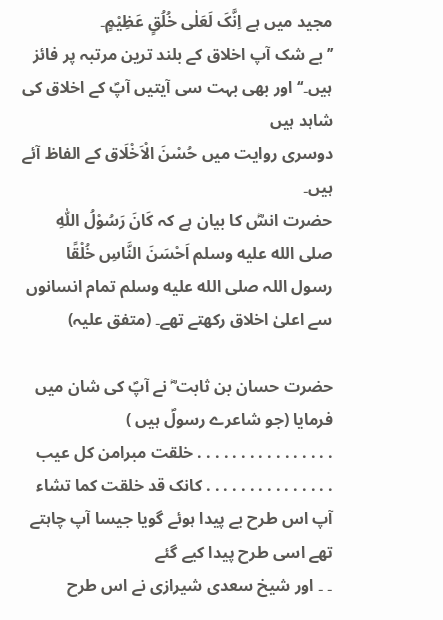مجید میں ہے اِنَّکَ لَعَلٰی خُلُقٍ عَظِیْمٍ۔
’’بے شک آپ اخلاق کے بلند ترین مرتبہ پر فائز ہیں۔‘‘ اور بھی بہت سی آیتیں آپؐ کے اخلاق کی شاہد ہیں
دوسری روایت میں حُسْنَ الْاَخْلَاق کے الفاظ آئے ہیں۔
حضرت انسؓ کا بیان ہے کہ کَانَ رَسُوْلُ اللّٰہِ صلى الله عليه وسلم اَحْسَنَ النَّاسِ خُلْقًا رسول اللہ صلى الله عليه وسلم تمام انسانوں سے اعلیٰ اخلاق رکھتے تھے۔ (متفق علیہ)

حضرت حسان بن ثابت ؓ نے آپؐ کی شان میں فرمایا (جو شاعرے رسولؐ ہیں )
. . . . . . . . . . . . . . . . خلقت مبرامن کل عیب
. . . . . . . . . . . . . . . کانک قد خلقت کما تشاء
آپ اس طرح بے پیدا ہوئے گویا جیسا آپ چاہتے تھے اسی طرح پیدا کیے گئے
۔ ۔ اور شیخ سعدی شیرازی نے اس طرح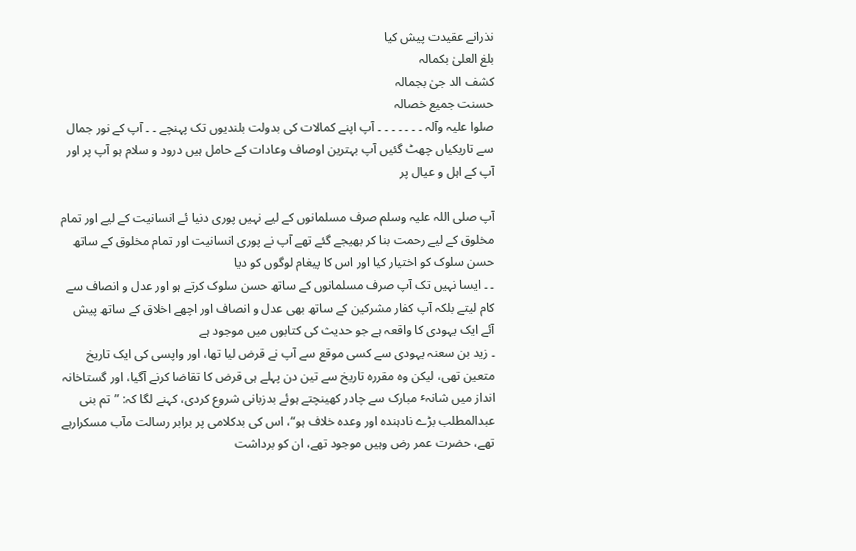نذرانے عقیدت پیش کیا
بلغ العلیٰ بکمالہ
کشف الد جیٰ بجمالہ
حسنت جمیع خصالہ
صلوا علیہ وآلہ ۔ ۔ ۔ ۔ ۔ ۔ ۔ آپ اپنے کمالات کی بدولت بلندیوں تک پہنچے ۔ ۔ آپ کے نور جمال سے تاریکیاں چھٹ گئیں آپ بہترین اوصاف وعادات کے حامل ہیں درود و سلام ہو آپ پر اور آپ کے اہل و عیال پر

آپ صلی اللہ علیہ وسلم صرف مسلمانوں کے لیے نہیں پوری دنیا ئے انسانیت کے لیے اور تمام مخلوق کے لیے رحمت بنا کر بھیجے گئے تھے آپ نے پوری انسانیت اور تمام مخلوق کے ساتھ حسن سلوک کو اختیار کیا اور اس کا پیغام لوگوں کو دیا
۔ ۔ ایسا نہیں تک آپ صرف مسلمانوں کے ساتھ حسن سلوک کرتے ہو اور عدل و انصاف سے کام لیتے بلکہ آپ کفار مشرکین کے ساتھ بھی عدل و انصاف اور اچھے اخلاق کے ساتھ پیش آئے ایک یہودی کا واقعہ ہے جو حدیث کی کتابوں میں موجود ہے
۔ زید بن سعنہ یہودی سے کسی موقع سے آپ نے قرض لیا تھا، اور واپسی کی ایک تاریخ متعین تھی، لیکن وہ مقررہ تاریخ سے تین دن پہلے ہی قرض کا تقاضا کرنے آگیا، اور گستاخانہ انداز میں شانہٴ مبارک سے چادر کھینچتے ہوئے بدزبانی شروع کردی، کہنے لگا کہ: ”تم بنی عبدالمطلب بڑے نادہندہ اور وعدہ خلاف ہو“، اس کی بدکلامی پر برابر رسالت مآب مسکرارہے تھے، حضرت عمر رض وہیں موجود تھے، ان کو برداشت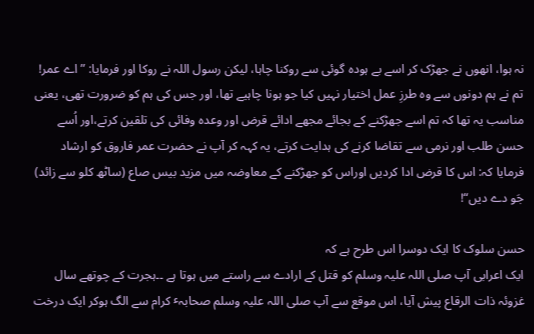نہ ہوا، انھوں نے جھڑک کر اسے بے ہودہ گوئی سے روکنا چاہا، لیکن رسول اللہ نے روکا اور فرمایا: ”اے عمر! تم نے ہم دونوں سے وہ طرزِ عمل اختیار نہیں کیا جو ہونا چاہیے تھا، اور جس کی ہم کو ضرورت تھی، یعنی مناسب یہ تھا کہ تم اسے جھڑکنے کے بجائے مجھے ادائے قرض اور وعدہ وفائی کی تلقین کرتے،اور اُسے حسن طلب اور نرمی سے تقاضا کرنے کی ہدایت کرتے، یہ کہہ کر آپ نے حضرت عمر فاروق کو ارشاد فرمایا کہ: اس کا قرض ادا کردیں اوراس کو جھڑکنے کے معاوضہ میں مزید بیس صاع (ساٹھ کلو سے زائد) جَو دے دیں“!

حسن سلوک کا ایک دوسرا اس طرح ہے کہ
ایک اعرابی آپ صلی اللہ علیہ وسلم کو قتل کے ارادے سے راستے میں ہوتا ہے ۔۔ہجرت کے چوتھے سال غزوئہ ذات الرقاع پیش آیا، اس موقع سے آپ صلی اللہ علیہ وسلم صحابہٴ کرام سے الگ ہوکر ایک درخت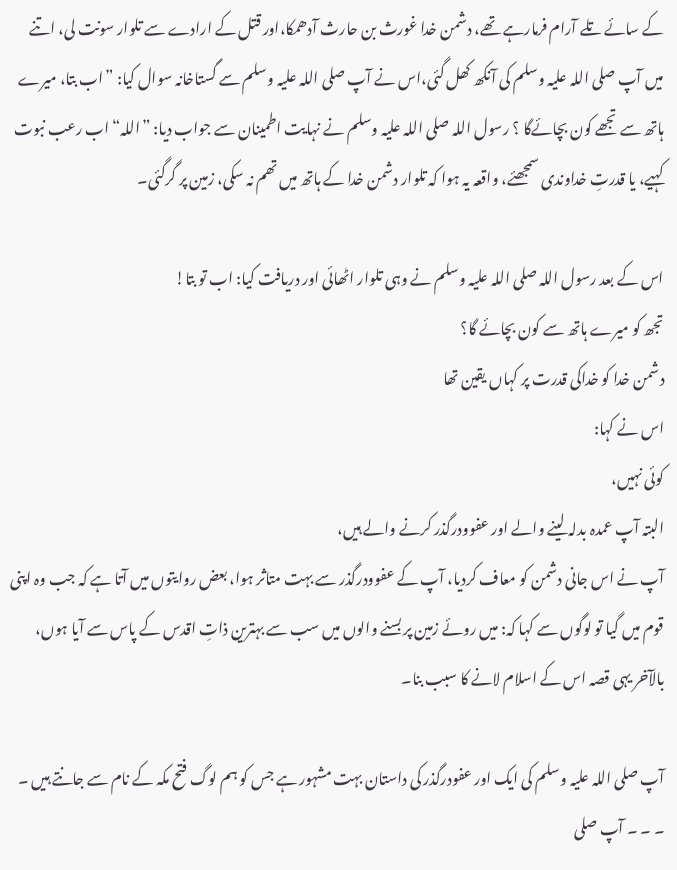کے سائے تلے آرام فرمارہے تھے، دشمن خدا غورث بن حارث آدھمکا،اور قتل کے ارادے سے تلوار سونت لی، اتنے میں آپ صلی اللہ علیہ وسلم کی آنکھ کھل گئی،اس نے آپ صلی اللہ علیہ وسلم سے گستاخانہ سوال کیا: ”اب بتا، میرے ہاتھ سے تجھے کون بچائےگا ؟ رسول اللہ صلی اللہ علیہ وسلم نے نہایت اطمینان سے جواب دیا: ”اللہ“ اب رعب نبوت کہیے، یا قدرتِ خداوندی سمجھئے، واقعہ یہ ہوا کہ تلوار دشمن خدا کے ہاتھ میں تھم نہ سکی، زمین پر گرگئی۔

اس کے بعد رسول اللہ صلی اللہ علیہ وسلم نے وہی تلوار اٹھائی اور دریافت کیا: اب تو بتا!
تجھ کو میرے ہاتھ سے کون بچائے گا؟
دشمن خدا کو خداکی قدرت پر کہاں یقین تھا
اس نے کہا:
کوئی نہیں،
البتہ آپ عمدہ بدلہ لینے والے اور عفوودرگذر کرنے والے ہیں،
آپ نے اس جانی دشمن کو معاف کردیا، آپ کے عفوودرگذر سے بہت متاثر ہوا، بعض روایتوں میں آتا ہے کہ جب وہ اپنی قوم میں گیا تو لوگوں سے کہا کہ: میں روئے زمین پر بسنے والوں میں سب سے بہترین ذاتِ اقدس کے پاس سے آیا ہوں، بالآخر یہی قصہ اس کے اسلام لانے کا سبب بنا۔

آپ صلی اللہ علیہ وسلم کی ایک اور عفودرگذر کی داستان بہت مشہور ہے جس کو ہم لوگ فتح مکہ کے نام سے جانتے ہیں ۔ ۔ ۔ ۔ آپ صلی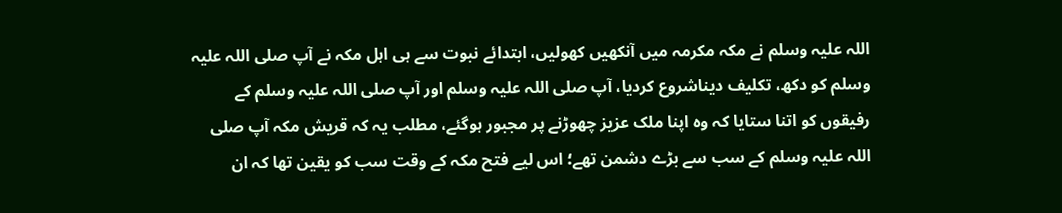اللہ علیہ وسلم نے مکہ مکرمہ میں آنکھیں کھولیں، ابتدائے نبوت سے ہی اہل مکہ نے آپ صلی اللہ علیہ وسلم کو دکھ، تکلیف دیناشروع کردیا، آپ صلی اللہ علیہ وسلم اور آپ صلی اللہ علیہ وسلم کے رفیقوں کو اتنا ستایا کہ وہ اپنا ملک عزیز چھوڑنے پر مجبور ہوگئے، مطلب یہ کہ قریش مکہ آپ صلی اللہ علیہ وسلم کے سب سے بڑے دشمن تھے؛ اس لیے فتح مکہ کے وقت سب کو یقین تھا کہ ان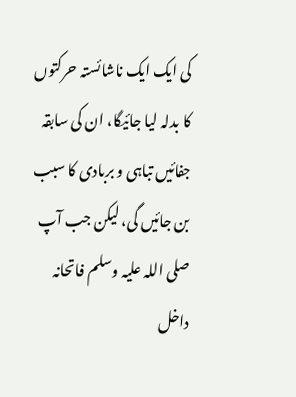کی ایک ایک ناشائستہ حرکتوں کا بدلہ لیا جائیگا، ان کی سابقہ جفائیں تباہی و بربادی کا سبب بن جائیں گی، لیکن جب آپ صلی اللہ علیہ وسلم فاتحانہ داخل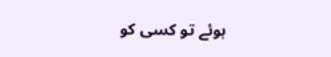ہوئے تو کسی کو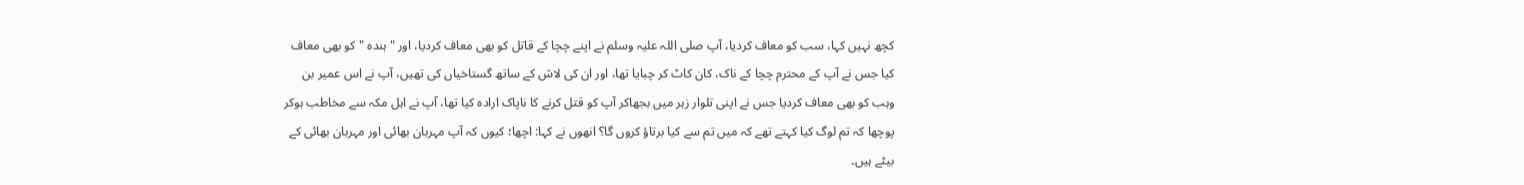کچھ نہیں کہا، سب کو معاف کردیا، آپ صلی اللہ علیہ وسلم نے اپنے چچا کے قاتل کو بھی معاف کردیا، اور "ہندہ "کو بھی معاف کیا جس نے آپ کے محترم چچا کے ناک، کان کاٹ کر چبایا تھا، اور ان کی لاش کے ساتھ گستاخیاں کی تھیں، آپ نے اس عمیر بن وہب کو بھی معاف کردیا جس نے اپنی تلوار زہر میں بجھاکر آپ کو قتل کرنے کا ناپاک ارادہ کیا تھا، آپ نے اہل مکہ سے مخاطب ہوکر پوچھا کہ تم لوگ کیا کہتے تھے کہ میں تم سے کیا برتاؤ کروں گا؟ انھوں نے کہا: اچھا؛ کیوں کہ آپ مہربان بھائی اور مہربان بھائی کے بیٹے ہیں۔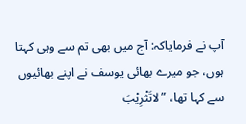آپ نے فرمایاکہ: آج میں بھی تم سے وہی کہتا ہوں، جو میرے بھائی یوسف نے اپنے بھائیوں سے کہا تھا، ”لاتَثْرِیْبَ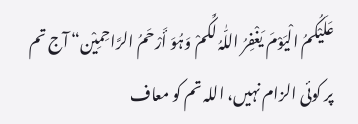عَلَیْکُمُ الْیَوْمَ یَغْفِرُ اللّٰہُ لَکُمْ وَہُوَ أَرْحَمُ الرَّاحِمِیْن“ آج تم پر کوئی الزام نہیں، اللہ تم کو معاف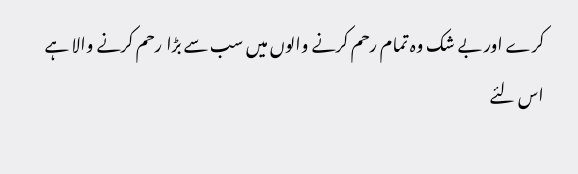کرے اور بے شک وہ تمام رحم کرنے والوں میں سب سے بڑا رحم کرنے والا ہے
اس لئے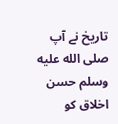تاریخ نے آپ صلى الله عليه وسلم حسن اخلاق کو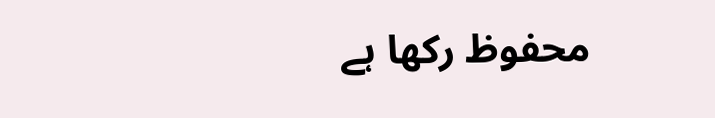محفوظ رکھا ہے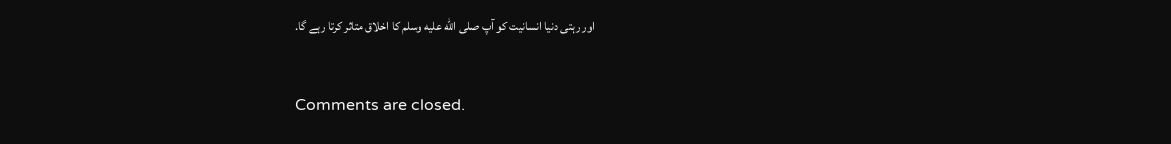اور رہتی دنیا انسانیت کو آپ صلى الله عليه وسلم کا اخلاق متاثر کرتا رہے گا.



Comments are closed.